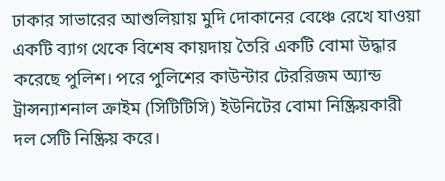ঢাকার সাভারের আশুলিয়ায় মুদি দোকানের বেঞ্চে রেখে যাওয়া একটি ব্যাগ থেকে বিশেষ কায়দায় তৈরি একটি বোমা উদ্ধার করেছে পুলিশ। পরে পুলিশের কাউন্টার টেররিজম অ্যান্ড ট্রান্সন্যাশনাল ক্রাইম (সিটিটিসি) ইউনিটের বোমা নিষ্ক্রিয়কারী দল সেটি নিষ্ক্রিয় করে।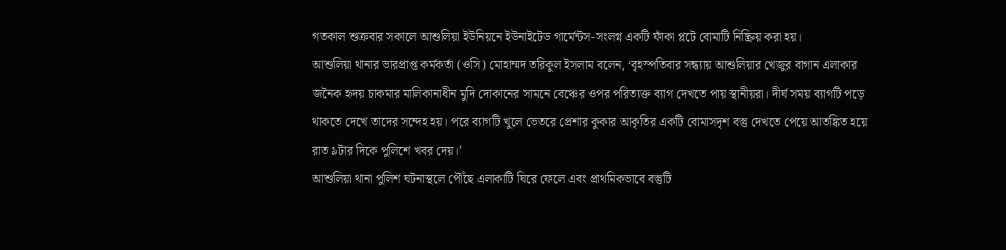গতকাল শুক্রবার সকালে আশুলিয়া ইউনিয়নে ইউনাইটেড গার্মেন্টস-সংলগ্ন একটি ফাঁকা প্লটে বোমাটি নিষ্ক্রিয় করা হয়।
আশুলিয়া থানার ভারপ্রাপ্ত কর্মকর্তা (ওসি) মোহাম্মদ তরিকুল ইসলাম বলেন, ‘বৃহস্পতিবার সন্ধ্যায় আশুলিয়ার খেজুর বাগান এলাকার জনৈক হৃদয় চাকমার মালিকানাধীন মুদি দোকানের সামনে বেঞ্চের ওপর পরিত্যক্ত ব্যাগ দেখতে পায় স্থানীয়রা। দীর্ঘ সময় ব্যাগটি পড়ে থাকতে দেখে তাদের সন্দেহ হয়। পরে ব্যাগটি খুলে ভেতরে প্রেশার কুকার আকৃতির একটি বোমাসদৃশ বস্তু দেখতে পেয়ে আতঙ্কিত হয়ে রাত ৯টার দিকে পুলিশে খবর দেয়।’
আশুলিয়া থানা পুলিশ ঘটনাস্থলে পৌঁছে এলাকাটি ঘিরে ফেলে এবং প্রাথমিকভাবে বস্তুটি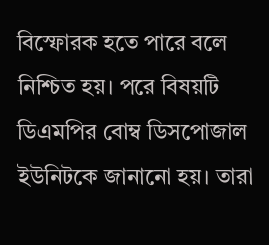বিস্ফোরক হতে পারে বলে নিশ্চিত হয়। পরে বিষয়টি ডিএমপির বোম্ব ডিসপোজাল ইউনিটকে জানানো হয়। তারা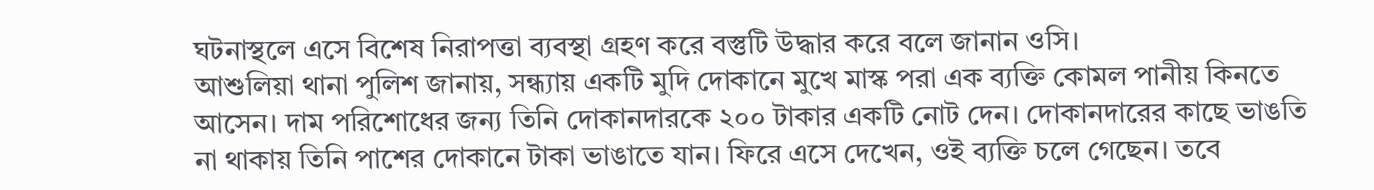ঘটনাস্থলে এসে বিশেষ নিরাপত্তা ব্যবস্থা গ্রহণ করে বস্তুটি উদ্ধার করে বলে জানান ওসি।
আশুলিয়া থানা পুলিশ জানায়, সন্ধ্যায় একটি মুদি দোকানে মুখে মাস্ক পরা এক ব্যক্তি কোমল পানীয় কিনতে আসেন। দাম পরিশোধের জন্য তিনি দোকানদারকে ২০০ টাকার একটি নোট দেন। দোকানদারের কাছে ভাঙতি না থাকায় তিনি পাশের দোকানে টাকা ভাঙাতে যান। ফিরে এসে দেখেন, ওই ব্যক্তি চলে গেছেন। তবে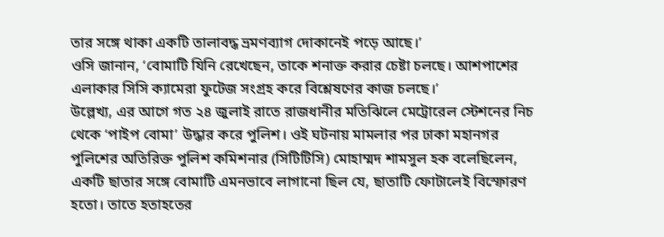তার সঙ্গে থাকা একটি তালাবদ্ধ ভ্রমণব্যাগ দোকানেই পড়ে আছে।’
ওসি জানান, ‘বোমাটি যিনি রেখেছেন, তাকে শনাক্ত করার চেষ্টা চলছে। আশপাশের এলাকার সিসি ক্যামেরা ফুটেজ সংগ্রহ করে বিশ্লেষণের কাজ চলছে।’
উল্লেখ্য, এর আগে গত ২৪ জুলাই রাতে রাজধানীর মতিঝিলে মেট্রোরেল স্টেশনের নিচ থেকে ‘পাইপ বোমা’ উদ্ধার করে পুলিশ। ওই ঘটনায় মামলার পর ঢাকা মহানগর পুলিশের অতিরিক্ত পুলিশ কমিশনার (সিটিটিসি) মোহাম্মদ শামসুল হক বলেছিলেন, একটি ছাতার সঙ্গে বোমাটি এমনভাবে লাগানো ছিল যে, ছাতাটি ফোটালেই বিস্ফোরণ হতো। তাতে হতাহতের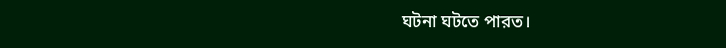ঘটনা ঘটতে পারত।